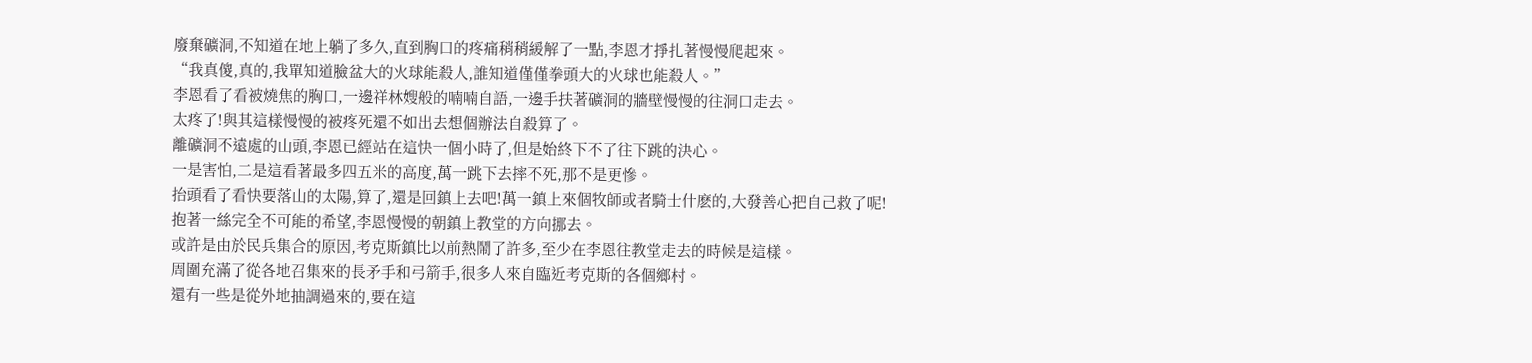廢棄礦洞,不知道在地上躺了多久,直到胸口的疼痛稍稍緩解了一點,李恩才掙扎著慢慢爬起來。
“我真傻,真的,我單知道臉盆大的火球能殺人,誰知道僅僅拳頭大的火球也能殺人。”
李恩看了看被燒焦的胸口,一邊祥林嫂般的喃喃自語,一邊手扶著礦洞的牆壁慢慢的往洞口走去。
太疼了!與其這樣慢慢的被疼死還不如出去想個辦法自殺算了。
離礦洞不遠處的山頭,李恩已經站在這快一個小時了,但是始終下不了往下跳的決心。
一是害怕,二是這看著最多四五米的高度,萬一跳下去摔不死,那不是更慘。
抬頭看了看快要落山的太陽,算了,還是回鎮上去吧!萬一鎮上來個牧師或者騎士什麽的,大發善心把自己救了呢!
抱著一絲完全不可能的希望,李恩慢慢的朝鎮上教堂的方向挪去。
或許是由於民兵集合的原因,考克斯鎮比以前熱鬧了許多,至少在李恩往教堂走去的時候是這樣。
周圍充滿了從各地召集來的長矛手和弓箭手,很多人來自臨近考克斯的各個鄉村。
還有一些是從外地抽調過來的,要在這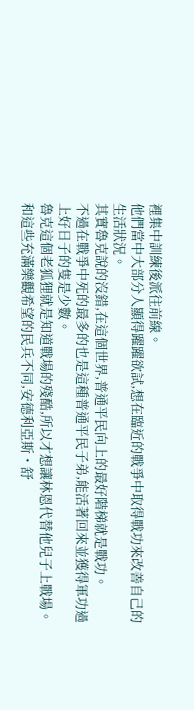裡集中訓練後派往前線。
他們當中大部分人顯得躍躍欲試,想在臨近的戰爭中取得戰功來改善自己的生活狀況。
其實魯克說的沒錯,在這個世界,普通平民向上的最好階梯就是戰功。
不過在戰爭中死的最多的也是這種普通平民子弟,能活著回來並獲得軍功過上好日子的隻是少數。
魯克這個老狐狸就是知道戰場的殘酷,所以才想讓林恩代替他兒子上戰場。
和這些充滿樂觀希望的民兵不同,安德利亞斯・舒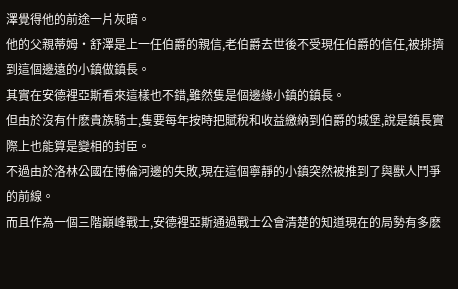澤覺得他的前途一片灰暗。
他的父親蒂姆・舒澤是上一任伯爵的親信,老伯爵去世後不受現任伯爵的信任,被排擠到這個邊遠的小鎮做鎮長。
其實在安德裡亞斯看來這樣也不錯,雖然隻是個邊緣小鎮的鎮長。
但由於沒有什麽貴族騎士,隻要每年按時把賦稅和收益繳納到伯爵的城堡,說是鎮長實際上也能算是變相的封臣。
不過由於洛林公國在博倫河邊的失敗,現在這個寧靜的小鎮突然被推到了與獸人鬥爭的前線。
而且作為一個三階巔峰戰士,安德裡亞斯通過戰士公會清楚的知道現在的局勢有多麽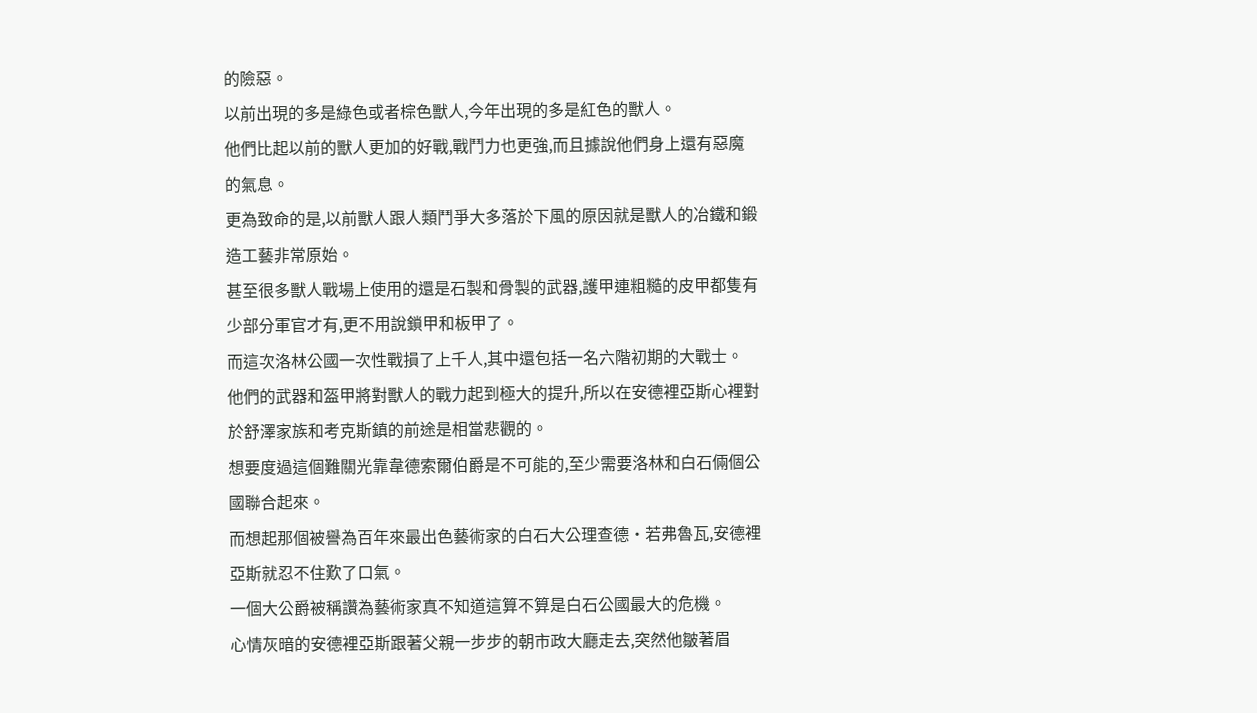的險惡。
以前出現的多是綠色或者棕色獸人,今年出現的多是紅色的獸人。
他們比起以前的獸人更加的好戰,戰鬥力也更強,而且據說他們身上還有惡魔的氣息。
更為致命的是,以前獸人跟人類鬥爭大多落於下風的原因就是獸人的冶鐵和鍛造工藝非常原始。
甚至很多獸人戰場上使用的還是石製和骨製的武器,護甲連粗糙的皮甲都隻有少部分軍官才有,更不用說鎖甲和板甲了。
而這次洛林公國一次性戰損了上千人,其中還包括一名六階初期的大戰士。
他們的武器和盔甲將對獸人的戰力起到極大的提升,所以在安德裡亞斯心裡對於舒澤家族和考克斯鎮的前途是相當悲觀的。
想要度過這個難關光靠韋德索爾伯爵是不可能的,至少需要洛林和白石倆個公國聯合起來。
而想起那個被譽為百年來最出色藝術家的白石大公理查德・若弗魯瓦,安德裡亞斯就忍不住歎了口氣。
一個大公爵被稱讚為藝術家真不知道這算不算是白石公國最大的危機。
心情灰暗的安德裡亞斯跟著父親一步步的朝市政大廳走去,突然他皺著眉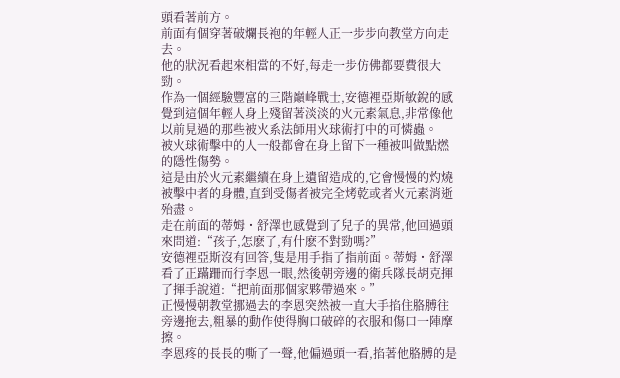頭看著前方。
前面有個穿著破爛長袍的年輕人正一步步向教堂方向走去。
他的狀況看起來相當的不好,每走一步仿佛都要費很大勁。
作為一個經驗豐富的三階巔峰戰士,安德裡亞斯敏銳的感覺到這個年輕人身上殘留著淡淡的火元素氣息,非常像他以前見過的那些被火系法師用火球術打中的可憐蟲。
被火球術擊中的人一般都會在身上留下一種被叫做點燃的隱性傷勢。
這是由於火元素繼續在身上遺留造成的,它會慢慢的灼燒被擊中者的身體,直到受傷者被完全烤乾或者火元素消逝殆盡。
走在前面的蒂姆・舒澤也感覺到了兒子的異常,他回過頭來問道:“孩子,怎麽了,有什麽不對勁嗎?”
安德裡亞斯沒有回答,隻是用手指了指前面。蒂姆・舒澤看了正蹣跚而行李恩一眼,然後朝旁邊的衛兵隊長胡克揮了揮手說道:“把前面那個家夥帶過來。”
正慢慢朝教堂挪過去的李恩突然被一直大手掐住胳膊往旁邊拖去,粗暴的動作使得胸口破碎的衣服和傷口一陣摩擦。
李恩疼的長長的嘶了一聲,他偏過頭一看,掐著他胳膊的是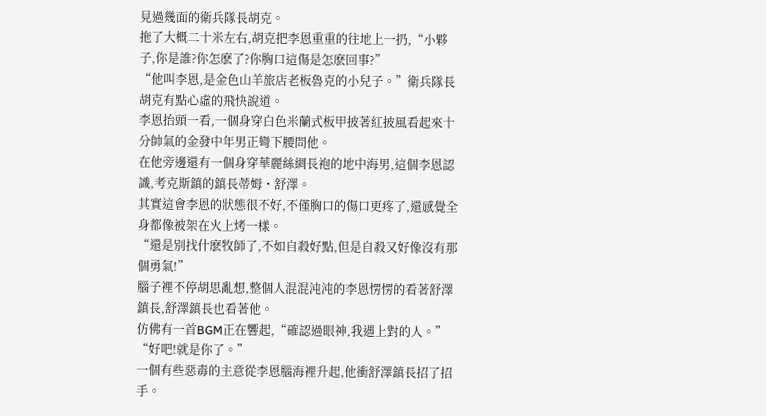見過幾面的衛兵隊長胡克。
拖了大概二十米左右,胡克把李恩重重的往地上一扔,“小夥子,你是誰?你怎麽了?你胸口這傷是怎麽回事?”
“他叫李恩,是金色山羊旅店老板魯克的小兒子。”衛兵隊長胡克有點心虛的飛快說道。
李恩抬頭一看,一個身穿白色米蘭式板甲披著紅披風看起來十分帥氣的金發中年男正彎下腰問他。
在他旁邊還有一個身穿華麗絲綢長袍的地中海男,這個李恩認識,考克斯鎮的鎮長蒂姆・舒澤。
其實這會李恩的狀態很不好,不僅胸口的傷口更疼了,還感覺全身都像被架在火上烤一樣。
“還是別找什麽牧師了,不如自殺好點,但是自殺又好像沒有那個勇氣!”
腦子裡不停胡思亂想,整個人混混沌沌的李恩愣愣的看著舒澤鎮長,舒澤鎮長也看著他。
仿佛有一首BGM正在響起,“確認過眼神,我遇上對的人。”
“好吧!就是你了。”
一個有些惡毒的主意從李恩腦海裡升起,他衝舒澤鎮長招了招手。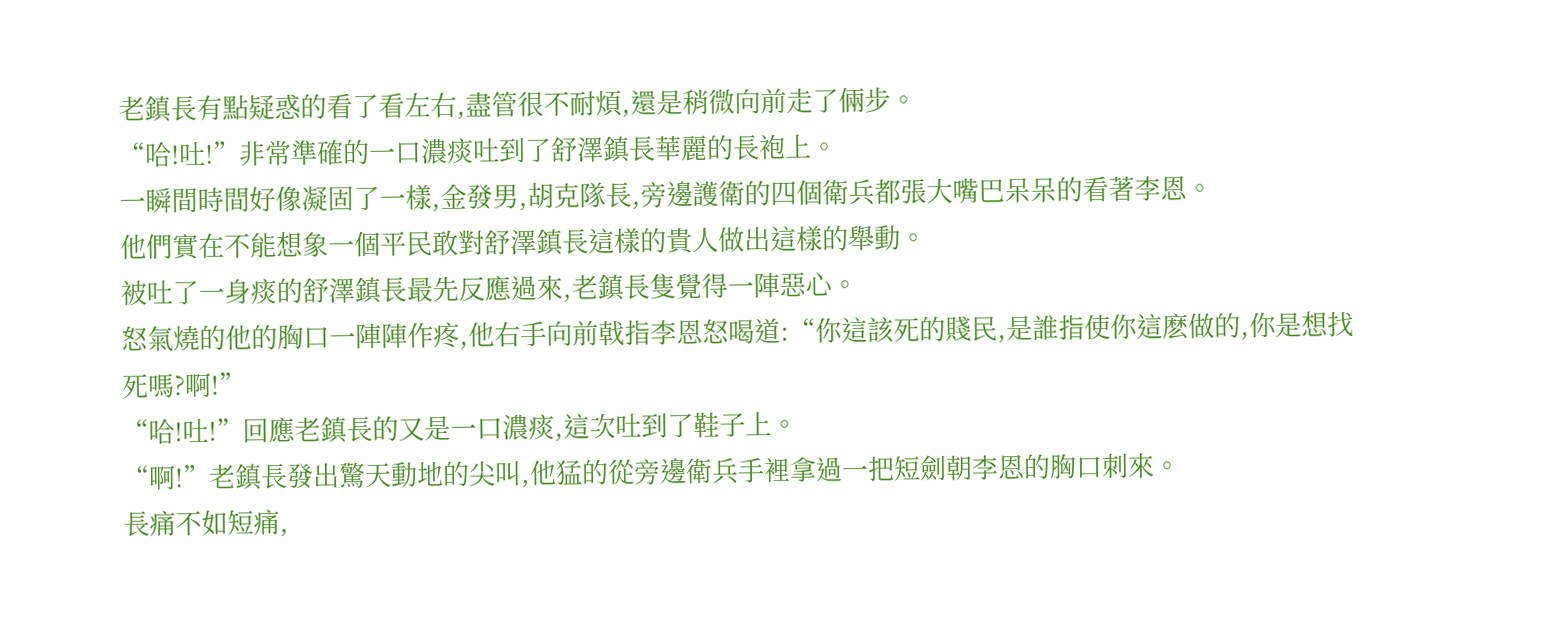老鎮長有點疑惑的看了看左右,盡管很不耐煩,還是稍微向前走了倆步。
“哈!吐!”非常準確的一口濃痰吐到了舒澤鎮長華麗的長袍上。
一瞬間時間好像凝固了一樣,金發男,胡克隊長,旁邊護衛的四個衛兵都張大嘴巴呆呆的看著李恩。
他們實在不能想象一個平民敢對舒澤鎮長這樣的貴人做出這樣的舉動。
被吐了一身痰的舒澤鎮長最先反應過來,老鎮長隻覺得一陣惡心。
怒氣燒的他的胸口一陣陣作疼,他右手向前戟指李恩怒喝道:“你這該死的賤民,是誰指使你這麽做的,你是想找死嗎?啊!”
“哈!吐!”回應老鎮長的又是一口濃痰,這次吐到了鞋子上。
“啊!”老鎮長發出驚天動地的尖叫,他猛的從旁邊衛兵手裡拿過一把短劍朝李恩的胸口刺來。
長痛不如短痛,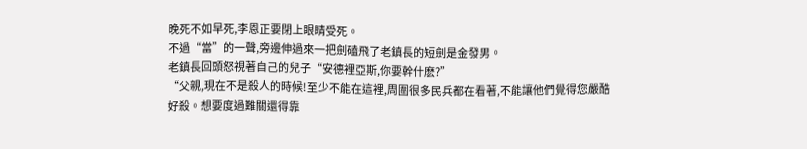晚死不如早死,李恩正要閉上眼睛受死。
不過“當”的一聲,旁邊伸過來一把劍磕飛了老鎮長的短劍是金發男。
老鎮長回頭怒視著自己的兒子“安德裡亞斯,你要幹什麽?”
“父親,現在不是殺人的時候!至少不能在這裡,周圍很多民兵都在看著,不能讓他們覺得您嚴酷好殺。想要度過難關還得靠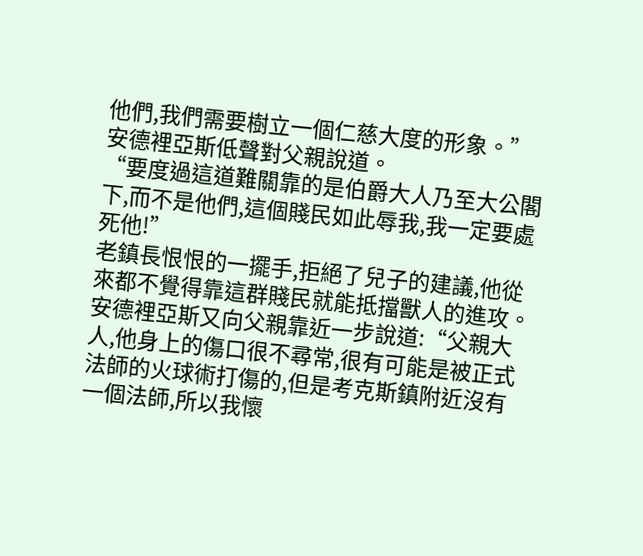他們,我們需要樹立一個仁慈大度的形象。”安德裡亞斯低聲對父親說道。
“要度過這道難關靠的是伯爵大人乃至大公閣下,而不是他們,這個賤民如此辱我,我一定要處死他!”
老鎮長恨恨的一擺手,拒絕了兒子的建議,他從來都不覺得靠這群賤民就能抵擋獸人的進攻。
安德裡亞斯又向父親靠近一步說道:“父親大人,他身上的傷口很不尋常,很有可能是被正式法師的火球術打傷的,但是考克斯鎮附近沒有一個法師,所以我懷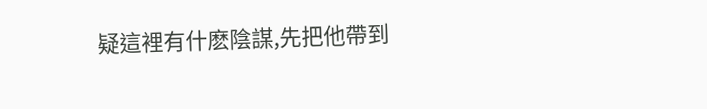疑這裡有什麽陰謀,先把他帶到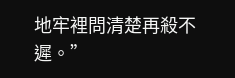地牢裡問清楚再殺不遲。”